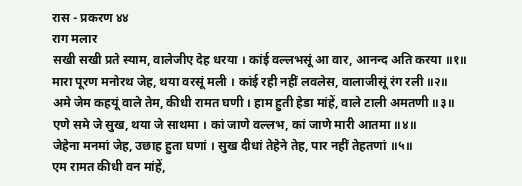रास - प्रकरण ४४
राग मलार
सखी सखी प्रते स्याम, वालेजीए देह धरया । कांई वल्लभसूं आ वार, आनन्द अति करया ॥१॥
मारा पूरण मनोरथ जेह, थया वरसूं मली । कांई रही नहीं लवलेस, वालाजीसूं रंग रली ॥२॥
अमे जेम कहयूं वाले तेम, कीधी रामत घणी । हाम हुती हेडा मांहें, वाले टाली अमतणी ॥३॥
एणे समे जे सुख, थया जे साथमा । कां जाणे वल्लभ, कां जाणे मारी आतमा ॥४॥
जेहेना मनमां जेह, उछाह हुता घणां । सुख दीधां तेहेने तेह, पार नहीं तेहतणां ॥५॥
एम रामत कीधी वन मांहें,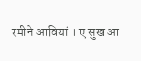रमीने आवियां । ए सुख आ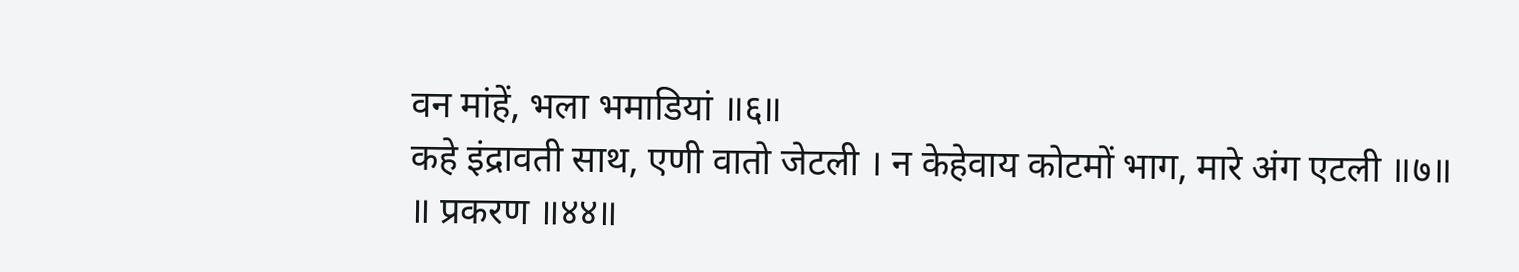वन मांहें, भला भमाडियां ॥६॥
कहे इंद्रावती साथ, एणी वातो जेटली । न केहेवाय कोटमों भाग, मारे अंग एटली ॥७॥
॥ प्रकरण ॥४४॥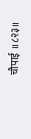चौपाई ॥८२३॥